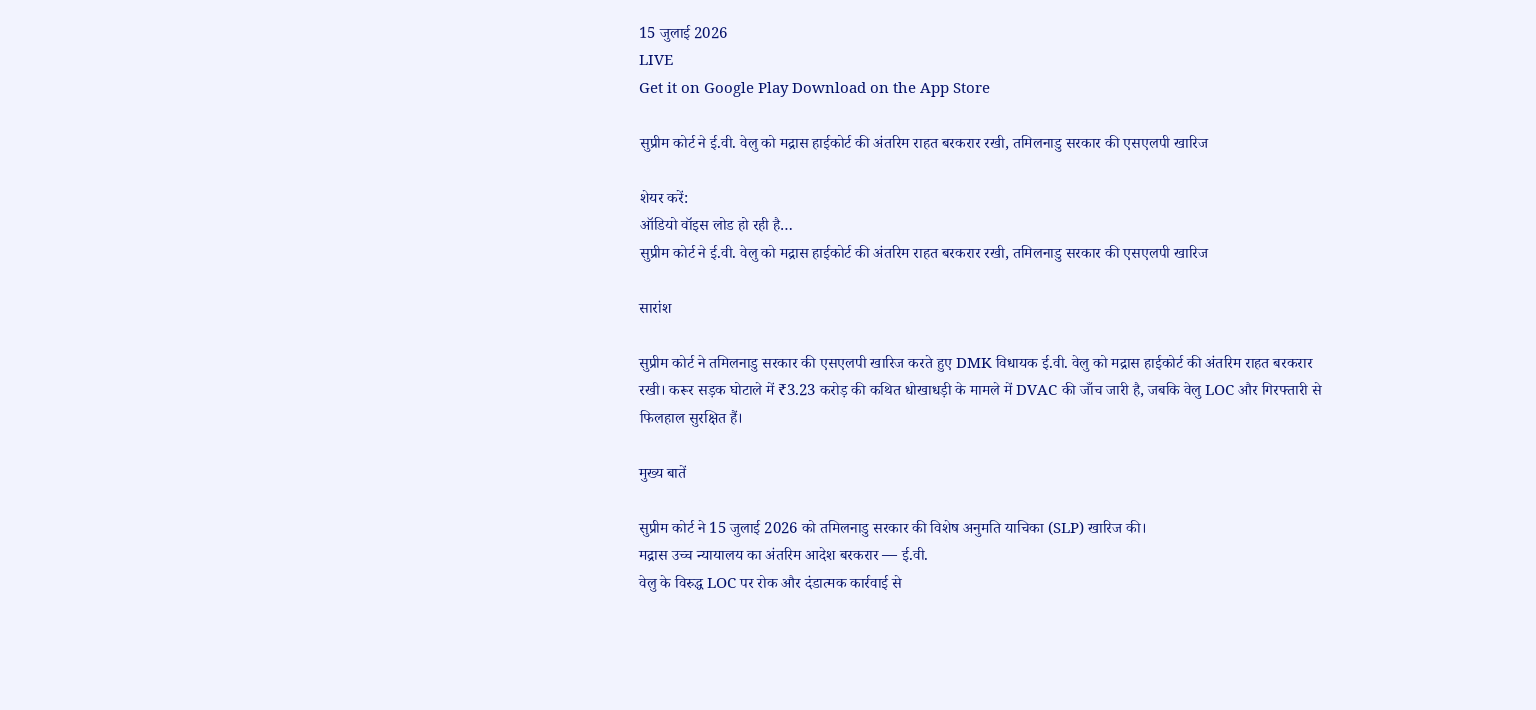15 जुलाई 2026
LIVE
Get it on Google Play Download on the App Store

सुप्रीम कोर्ट ने ई.वी. वेलु को मद्रास हाईकोर्ट की अंतरिम राहत बरकरार रखी, तमिलनाडु सरकार की एसएलपी खारिज

शेयर करें:
ऑडियो वॉइस लोड हो रही है…
सुप्रीम कोर्ट ने ई.वी. वेलु को मद्रास हाईकोर्ट की अंतरिम राहत बरकरार रखी, तमिलनाडु सरकार की एसएलपी खारिज

सारांश

सुप्रीम कोर्ट ने तमिलनाडु सरकार की एसएलपी खारिज करते हुए DMK विधायक ई.वी. वेलु को मद्रास हाईकोर्ट की अंतरिम राहत बरकरार रखी। करूर सड़क घोटाले में ₹3.23 करोड़ की कथित धोखाधड़ी के मामले में DVAC की जाँच जारी है, जबकि वेलु LOC और गिरफ्तारी से फिलहाल सुरक्षित हैं।

मुख्य बातें

सुप्रीम कोर्ट ने 15 जुलाई 2026 को तमिलनाडु सरकार की विशेष अनुमति याचिका (SLP) खारिज की।
मद्रास उच्च न्यायालय का अंतरिम आदेश बरकरार — ई.वी.
वेलु के विरुद्ध LOC पर रोक और दंडात्मक कार्रवाई से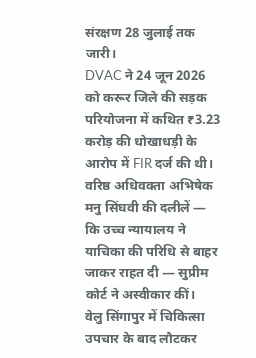संरक्षण 28 जुलाई तक जारी।
DVAC ने 24 जून 2026 को करूर जिले की सड़क परियोजना में कथित ₹3.23 करोड़ की धोखाधड़ी के आरोप में FIR दर्ज की थी।
वरिष्ठ अधिवक्ता अभिषेक मनु सिंघवी की दलीलें — कि उच्च न्यायालय ने याचिका की परिधि से बाहर जाकर राहत दी — सुप्रीम कोर्ट ने अस्वीकार कीं।
वेलु सिंगापुर में चिकित्सा उपचार के बाद लौटकर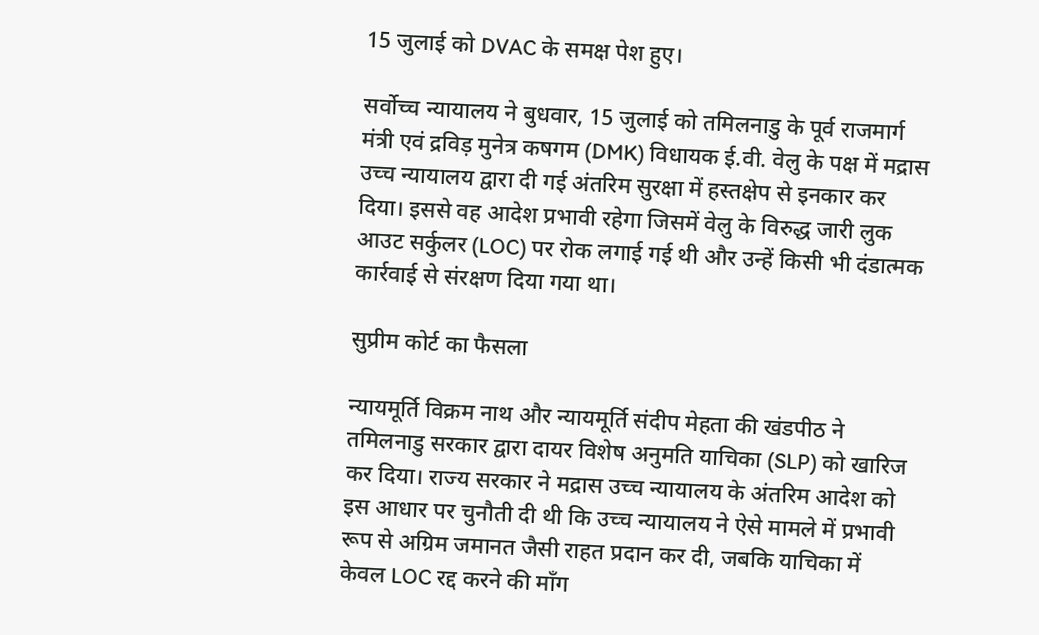15 जुलाई को DVAC के समक्ष पेश हुए।

सर्वोच्च न्यायालय ने बुधवार, 15 जुलाई को तमिलनाडु के पूर्व राजमार्ग मंत्री एवं द्रविड़ मुनेत्र कषगम (DMK) विधायक ई.वी. वेलु के पक्ष में मद्रास उच्च न्यायालय द्वारा दी गई अंतरिम सुरक्षा में हस्तक्षेप से इनकार कर दिया। इससे वह आदेश प्रभावी रहेगा जिसमें वेलु के विरुद्ध जारी लुक आउट सर्कुलर (LOC) पर रोक लगाई गई थी और उन्हें किसी भी दंडात्मक कार्रवाई से संरक्षण दिया गया था।

सुप्रीम कोर्ट का फैसला

न्यायमूर्ति विक्रम नाथ और न्यायमूर्ति संदीप मेहता की खंडपीठ ने तमिलनाडु सरकार द्वारा दायर विशेष अनुमति याचिका (SLP) को खारिज कर दिया। राज्य सरकार ने मद्रास उच्च न्यायालय के अंतरिम आदेश को इस आधार पर चुनौती दी थी कि उच्च न्यायालय ने ऐसे मामले में प्रभावी रूप से अग्रिम जमानत जैसी राहत प्रदान कर दी, जबकि याचिका में केवल LOC रद्द करने की माँग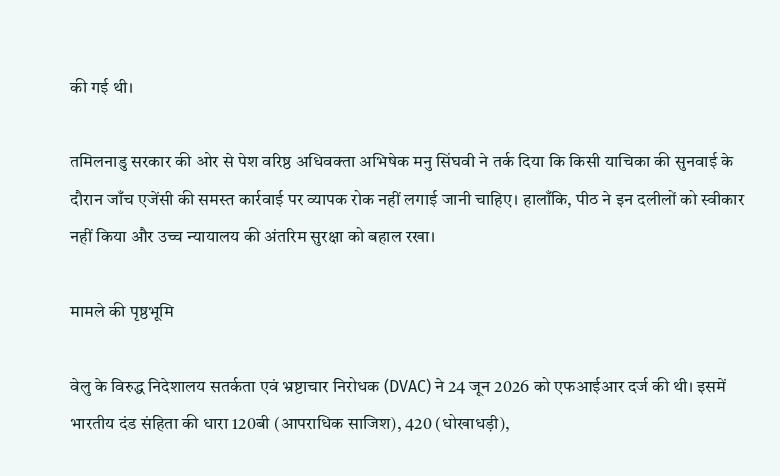की गई थी।

तमिलनाडु सरकार की ओर से पेश वरिष्ठ अधिवक्ता अभिषेक मनु सिंघवी ने तर्क दिया कि किसी याचिका की सुनवाई के दौरान जाँच एजेंसी की समस्त कार्रवाई पर व्यापक रोक नहीं लगाई जानी चाहिए। हालाँकि, पीठ ने इन दलीलों को स्वीकार नहीं किया और उच्च न्यायालय की अंतरिम सुरक्षा को बहाल रखा।

मामले की पृष्ठभूमि

वेलु के विरुद्ध निदेशालय सतर्कता एवं भ्रष्टाचार निरोधक (DVAC) ने 24 जून 2026 को एफआईआर दर्ज की थी। इसमें भारतीय दंड संहिता की धारा 120बी (आपराधिक साजिश), 420 (धोखाधड़ी),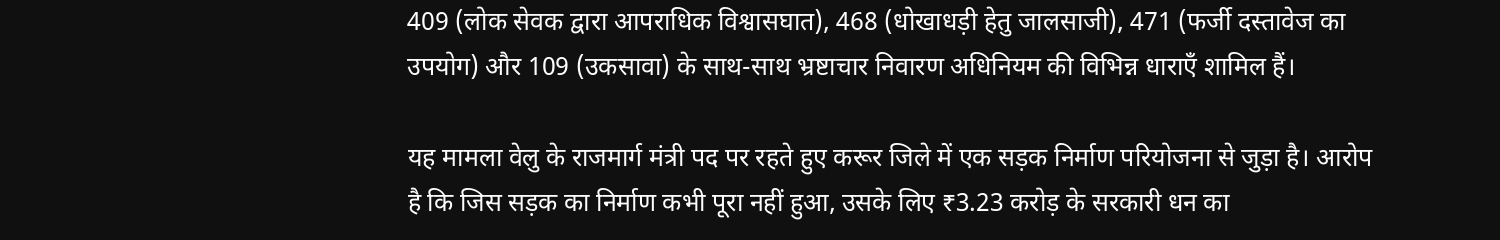409 (लोक सेवक द्वारा आपराधिक विश्वासघात), 468 (धोखाधड़ी हेतु जालसाजी), 471 (फर्जी दस्तावेज का उपयोग) और 109 (उकसावा) के साथ-साथ भ्रष्टाचार निवारण अधिनियम की विभिन्न धाराएँ शामिल हैं।

यह मामला वेलु के राजमार्ग मंत्री पद पर रहते हुए करूर जिले में एक सड़क निर्माण परियोजना से जुड़ा है। आरोप है कि जिस सड़क का निर्माण कभी पूरा नहीं हुआ, उसके लिए ₹3.23 करोड़ के सरकारी धन का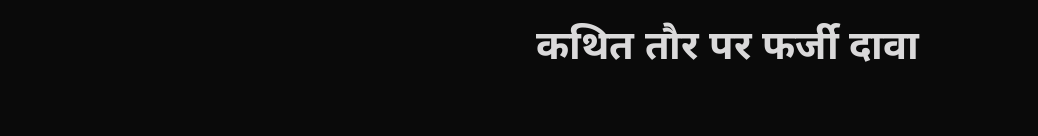कथित तौर पर फर्जी दावा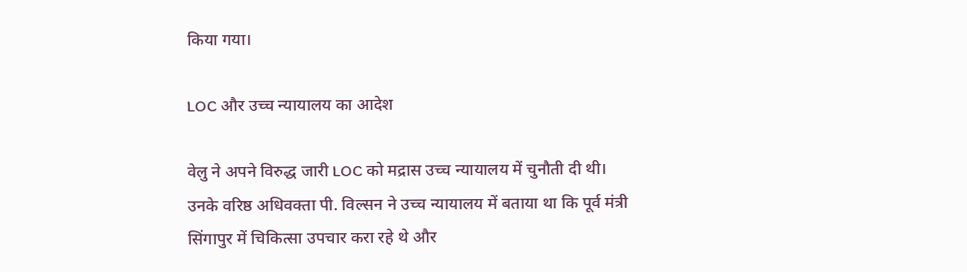किया गया।

LOC और उच्च न्यायालय का आदेश

वेलु ने अपने विरुद्ध जारी LOC को मद्रास उच्च न्यायालय में चुनौती दी थी। उनके वरिष्ठ अधिवक्ता पी. विल्सन ने उच्च न्यायालय में बताया था कि पूर्व मंत्री सिंगापुर में चिकित्सा उपचार करा रहे थे और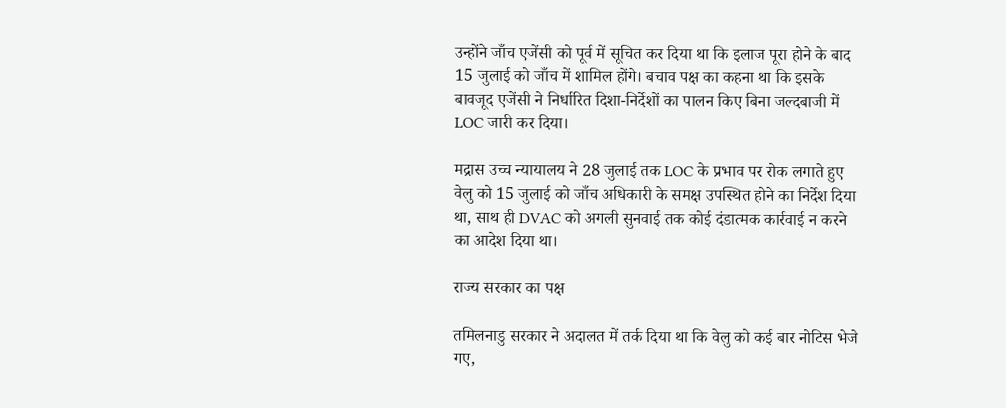उन्होंने जाँच एजेंसी को पूर्व में सूचित कर दिया था कि इलाज पूरा होने के बाद 15 जुलाई को जाँच में शामिल होंगे। बचाव पक्ष का कहना था कि इसके बावजूद एजेंसी ने निर्धारित दिशा-निर्देशों का पालन किए बिना जल्दबाजी में LOC जारी कर दिया।

मद्रास उच्च न्यायालय ने 28 जुलाई तक LOC के प्रभाव पर रोक लगाते हुए वेलु को 15 जुलाई को जाँच अधिकारी के समक्ष उपस्थित होने का निर्देश दिया था, साथ ही DVAC को अगली सुनवाई तक कोई दंडात्मक कार्रवाई न करने का आदेश दिया था।

राज्य सरकार का पक्ष

तमिलनाडु सरकार ने अदालत में तर्क दिया था कि वेलु को कई बार नोटिस भेजे गए,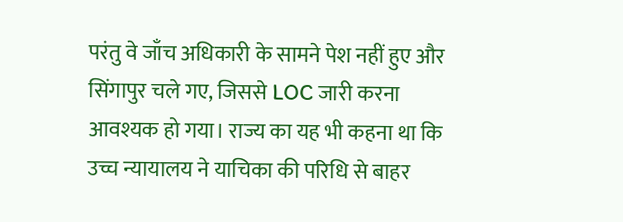परंतु वे जाँच अधिकारी के सामने पेश नहीं हुए और सिंगापुर चले गए, जिससे LOC जारी करना आवश्यक हो गया। राज्य का यह भी कहना था कि उच्च न्यायालय ने याचिका की परिधि से बाहर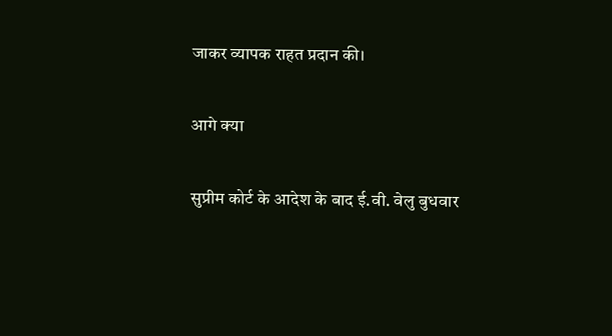जाकर व्यापक राहत प्रदान की।

आगे क्या

सुप्रीम कोर्ट के आदेश के बाद ई.वी. वेलु बुधवार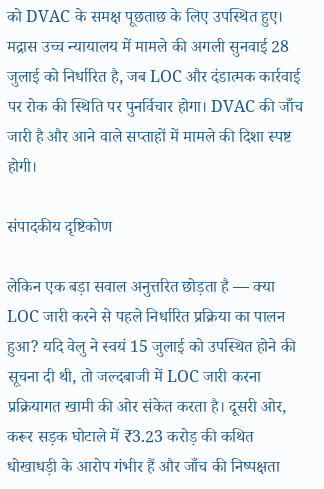को DVAC के समक्ष पूछताछ के लिए उपस्थित हुए। मद्रास उच्च न्यायालय में मामले की अगली सुनवाई 28 जुलाई को निर्धारित है, जब LOC और दंडात्मक कार्रवाई पर रोक की स्थिति पर पुनर्विचार होगा। DVAC की जाँच जारी है और आने वाले सप्ताहों में मामले की दिशा स्पष्ट होगी।

संपादकीय दृष्टिकोण

लेकिन एक बड़ा सवाल अनुत्तरित छोड़ता है — क्या LOC जारी करने से पहले निर्धारित प्रक्रिया का पालन हुआ? यदि वेलु ने स्वयं 15 जुलाई को उपस्थित होने की सूचना दी थी, तो जल्दबाजी में LOC जारी करना प्रक्रियागत खामी की ओर संकेत करता है। दूसरी ओर, करूर सड़क घोटाले में ₹3.23 करोड़ की कथित धोखाधड़ी के आरोप गंभीर हैं और जाँच की निष्पक्षता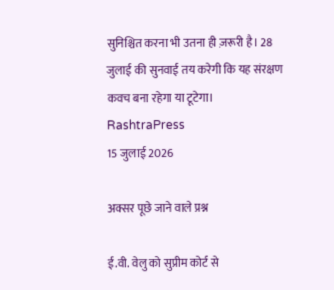सुनिश्चित करना भी उतना ही ज़रूरी है। 28 जुलाई की सुनवाई तय करेगी कि यह संरक्षण कवच बना रहेगा या टूटेगा।
RashtraPress
15 जुलाई 2026

अक्सर पूछे जाने वाले प्रश्न

ई.वी. वेलु को सुप्रीम कोर्ट से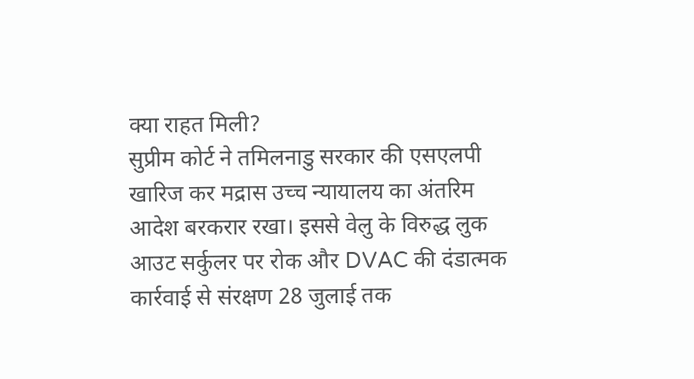क्या राहत मिली?
सुप्रीम कोर्ट ने तमिलनाडु सरकार की एसएलपी खारिज कर मद्रास उच्च न्यायालय का अंतरिम आदेश बरकरार रखा। इससे वेलु के विरुद्ध लुक आउट सर्कुलर पर रोक और DVAC की दंडात्मक कार्रवाई से संरक्षण 28 जुलाई तक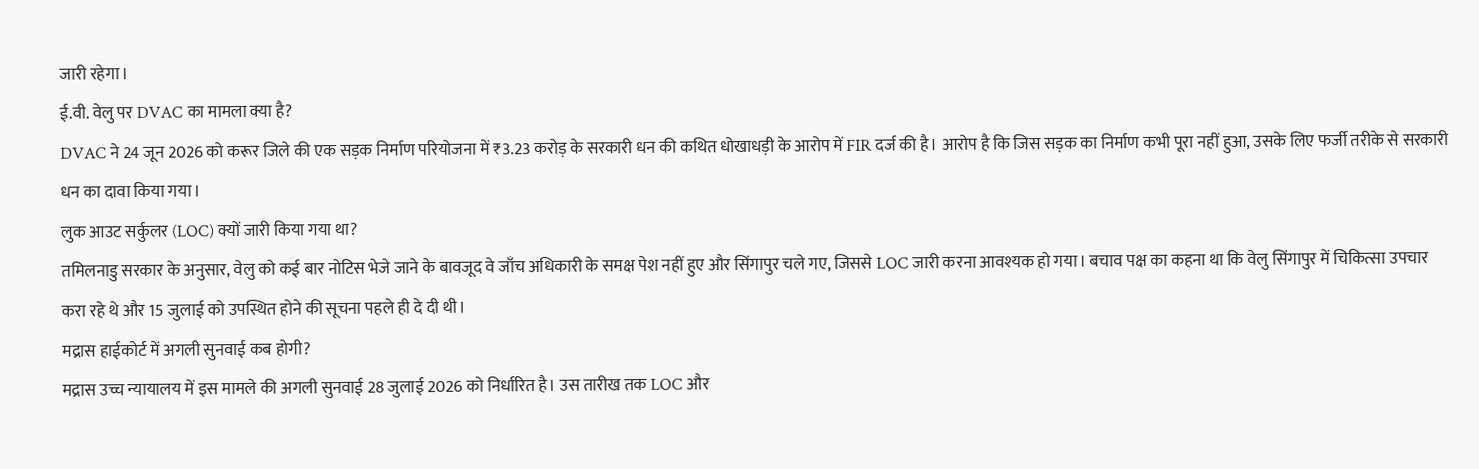जारी रहेगा।
ई.वी. वेलु पर DVAC का मामला क्या है?
DVAC ने 24 जून 2026 को करूर जिले की एक सड़क निर्माण परियोजना में ₹3.23 करोड़ के सरकारी धन की कथित धोखाधड़ी के आरोप में FIR दर्ज की है। आरोप है कि जिस सड़क का निर्माण कभी पूरा नहीं हुआ, उसके लिए फर्जी तरीके से सरकारी धन का दावा किया गया।
लुक आउट सर्कुलर (LOC) क्यों जारी किया गया था?
तमिलनाडु सरकार के अनुसार, वेलु को कई बार नोटिस भेजे जाने के बावजूद वे जाँच अधिकारी के समक्ष पेश नहीं हुए और सिंगापुर चले गए, जिससे LOC जारी करना आवश्यक हो गया। बचाव पक्ष का कहना था कि वेलु सिंगापुर में चिकित्सा उपचार करा रहे थे और 15 जुलाई को उपस्थित होने की सूचना पहले ही दे दी थी।
मद्रास हाईकोर्ट में अगली सुनवाई कब होगी?
मद्रास उच्च न्यायालय में इस मामले की अगली सुनवाई 28 जुलाई 2026 को निर्धारित है। उस तारीख तक LOC और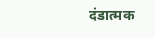दंडात्मक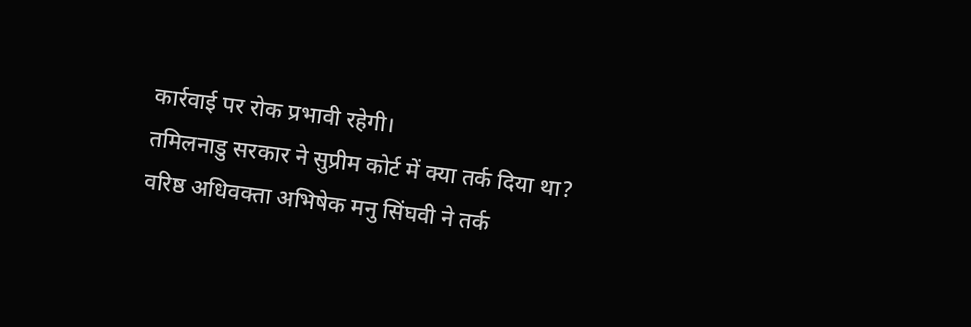कार्रवाई पर रोक प्रभावी रहेगी।
तमिलनाडु सरकार ने सुप्रीम कोर्ट में क्या तर्क दिया था?
वरिष्ठ अधिवक्ता अभिषेक मनु सिंघवी ने तर्क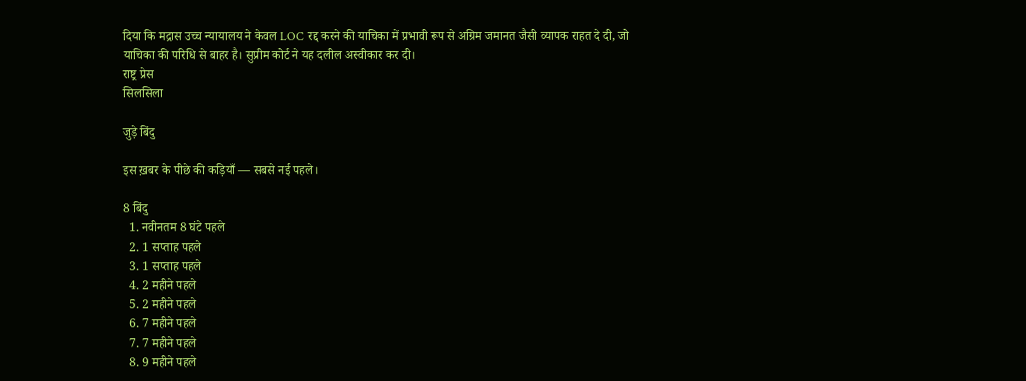दिया कि मद्रास उच्च न्यायालय ने केवल LOC रद्द करने की याचिका में प्रभावी रूप से अग्रिम जमानत जैसी व्यापक राहत दे दी, जो याचिका की परिधि से बाहर है। सुप्रीम कोर्ट ने यह दलील अस्वीकार कर दी।
राष्ट्र प्रेस
सिलसिला

जुड़े बिंदु

इस ख़बर के पीछे की कड़ियाँ — सबसे नई पहले।

8 बिंदु
  1. नवीनतम 8 घंटे पहले
  2. 1 सप्ताह पहले
  3. 1 सप्ताह पहले
  4. 2 महीने पहले
  5. 2 महीने पहले
  6. 7 महीने पहले
  7. 7 महीने पहले
  8. 9 महीने पहले